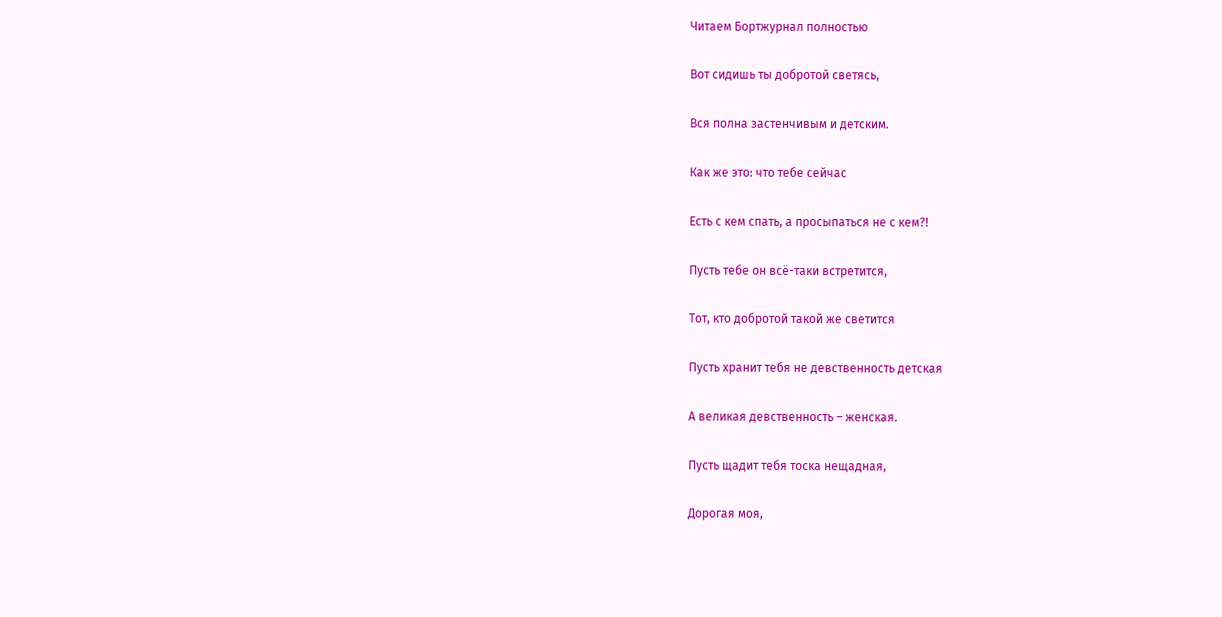Читаем Бортжурнал полностью

Вот сидишь ты добротой светясь,

Вся полна застенчивым и детским.

Как же это: что тебе сейчас

Есть с кем спать, а просыпаться не с кем?!

Пусть тебе он всё-таки встретится,

Тот, кто добротой такой же светится

Пусть хранит тебя не девственность детская

А великая девственность – женская.

Пусть щадит тебя тоска нещадная,

Дорогая моя,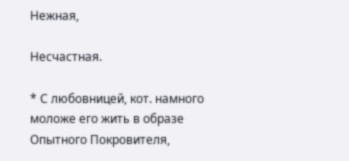Нежная,

Несчастная.

* С любовницей, кот. намного моложе его жить в образе Опытного Покровителя,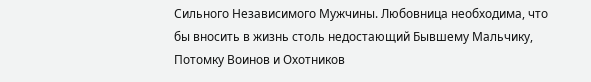Сильного Независимого Мужчины. Любовница необходима, что бы вносить в жизнь столь недостающий Бывшему Мальчику, Потомку Воинов и Охотников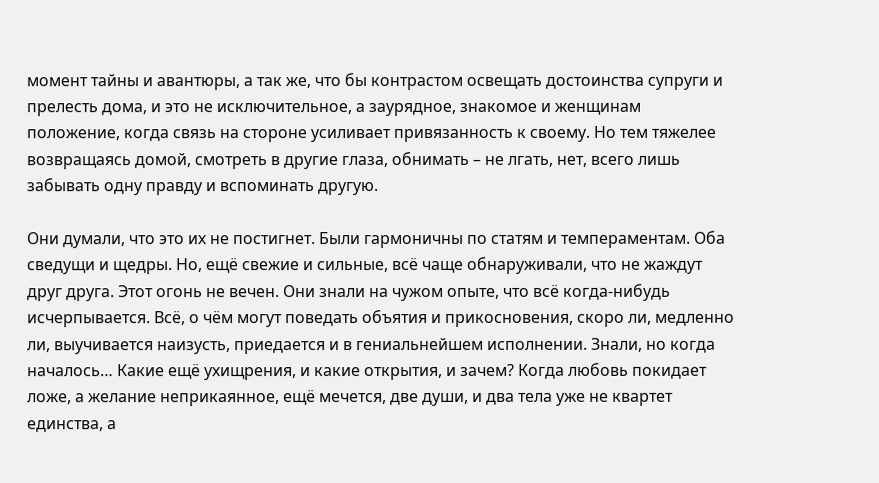момент тайны и авантюры, а так же, что бы контрастом освещать достоинства супруги и прелесть дома, и это не исключительное, а заурядное, знакомое и женщинам положение, когда связь на стороне усиливает привязанность к своему. Но тем тяжелее возвращаясь домой, смотреть в другие глаза, обнимать – не лгать, нет, всего лишь забывать одну правду и вспоминать другую.

Они думали, что это их не постигнет. Были гармоничны по статям и темпераментам. Оба сведущи и щедры. Но, ещё свежие и сильные, всё чаще обнаруживали, что не жаждут друг друга. Этот огонь не вечен. Они знали на чужом опыте, что всё когда-нибудь исчерпывается. Всё, о чём могут поведать объятия и прикосновения, скоро ли, медленно ли, выучивается наизусть, приедается и в гениальнейшем исполнении. Знали, но когда началось… Какие ещё ухищрения, и какие открытия, и зачем? Когда любовь покидает ложе, а желание неприкаянное, ещё мечется, две души, и два тела уже не квартет единства, а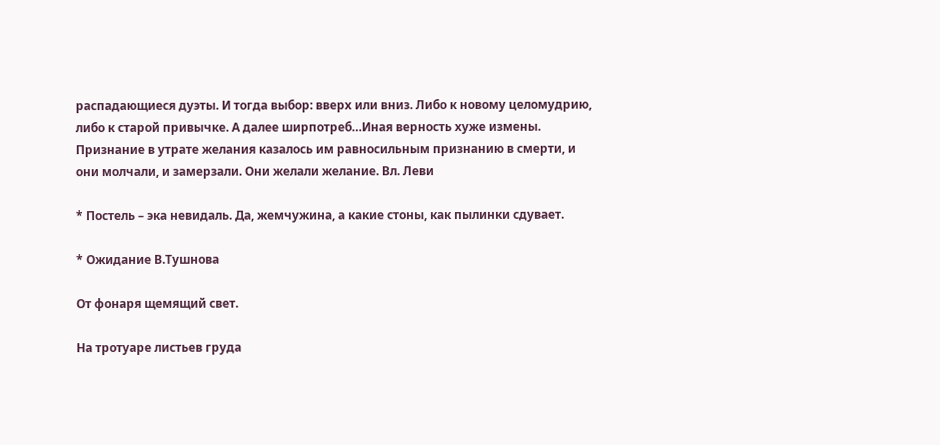распадающиеся дуэты. И тогда выбор: вверх или вниз. Либо к новому целомудрию, либо к старой привычке. А далее ширпотреб…Иная верность хуже измены. Признание в утрате желания казалось им равносильным признанию в смерти, и они молчали, и замерзали. Они желали желание. Вл. Леви

* Постель – эка невидаль. Да, жемчужина, а какие стоны, как пылинки сдувает.

* Ожидание В.Тушнова

От фонаря щемящий свет.

На тротуаре листьев груда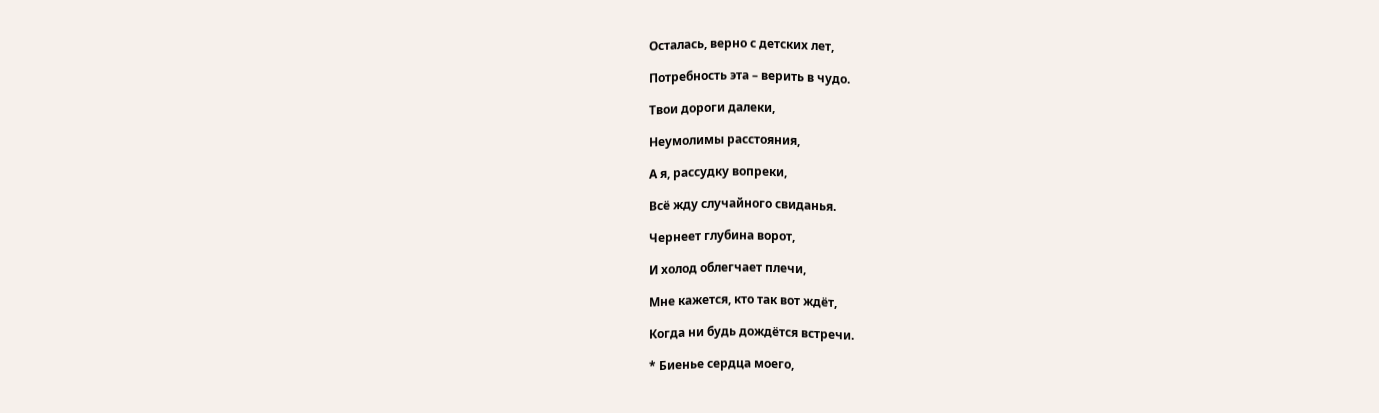Осталась, верно с детских лет,

Потребность эта – верить в чудо.

Твои дороги далеки,

Неумолимы расстояния,

А я, рассудку вопреки,

Всё жду случайного свиданья.

Чернеет глубина ворот,

И холод облегчает плечи,

Мне кажется, кто так вот ждёт,

Когда ни будь дождётся встречи.

* Биенье сердца моего,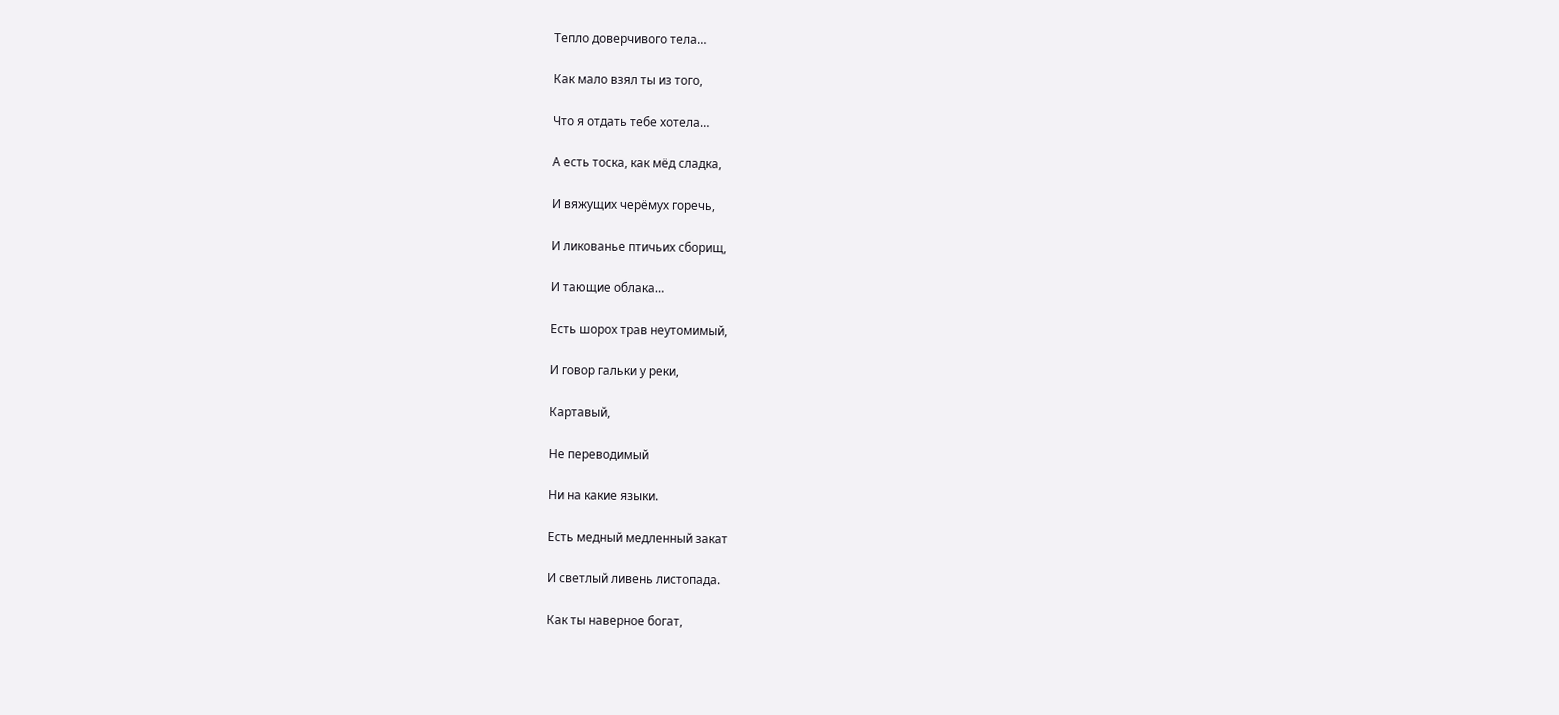Тепло доверчивого тела…

Как мало взял ты из того,

Что я отдать тебе хотела…

А есть тоска, как мёд сладка,

И вяжущих черёмух горечь,

И ликованье птичьих сборищ,

И тающие облака…

Есть шорох трав неутомимый,

И говор гальки у реки,

Картавый,

Не переводимый

Ни на какие языки.

Есть медный медленный закат

И светлый ливень листопада.

Как ты наверное богат,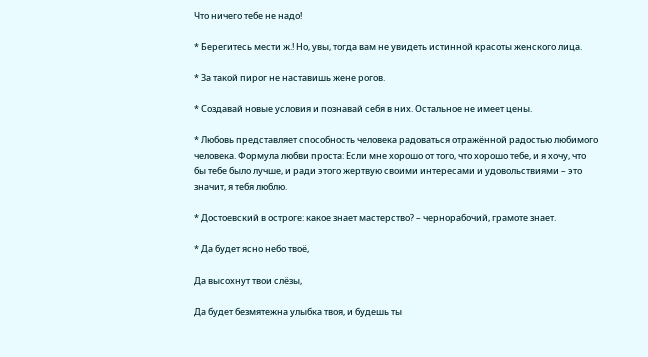Что ничего тебе не надо!

* Берегитесь мести ж.! Но, увы, тогда вам не увидеть истинной красоты женского лица.

* За такой пирог не наставишь жене рогов.

* Создавай новые условия и познавай себя в них. Остальное не имеет цены.

* Любовь представляет способность человека радоваться отражённой радостью любимого человека. Формула любви проста: Если мне хорошо от того, что хорошо тебе, и я хочу, что бы тебе было лучше, и ради этого жертвую своими интересами и удовольствиями – это значит, я тебя люблю.

* Достоевский в остроге: какое знает мастерство? – чернорабочий, грамоте знает.

* Да будет ясно небо твоё,

Да высохнут твои слёзы,

Да будет безмятежна улыбка твоя, и будешь ты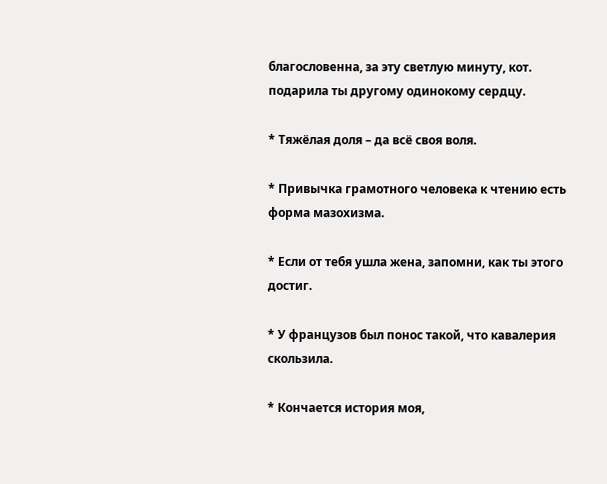благословенна, за эту светлую минуту, кот. подарила ты другому одинокому сердцу.

* Тяжёлая доля – да всё своя воля.

* Привычка грамотного человека к чтению есть форма мазохизма.

* Если от тебя ушла жена, запомни, как ты этого достиг.

* У французов был понос такой, что кавалерия скользила.

* Кончается история моя,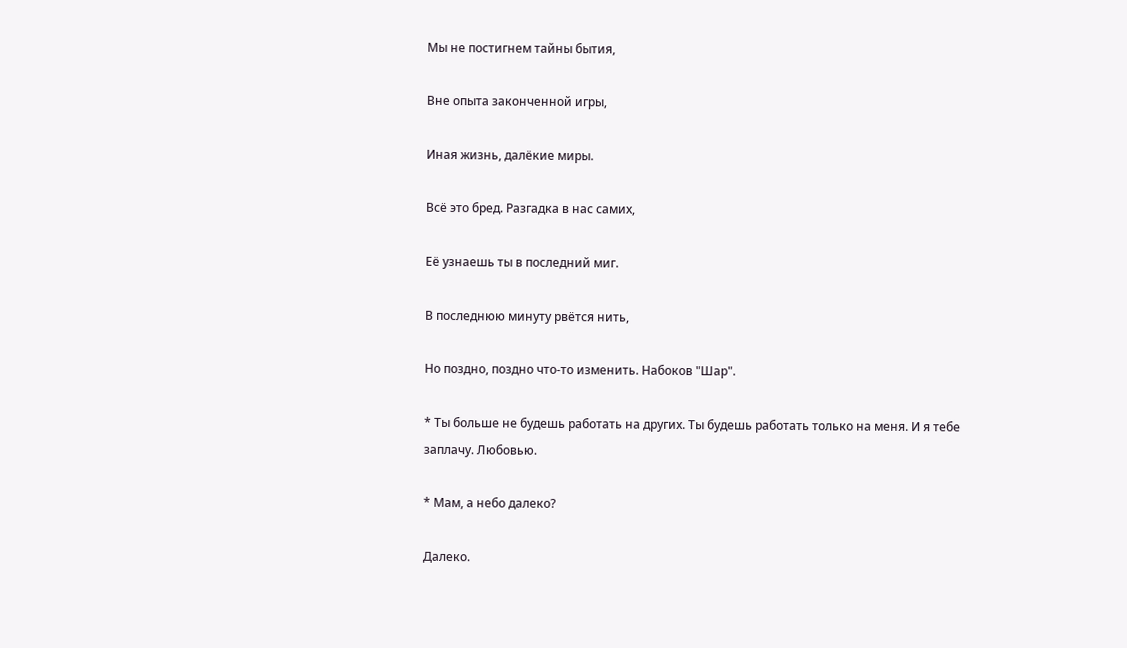Мы не постигнем тайны бытия,

Вне опыта законченной игры,

Иная жизнь, далёкие миры.

Всё это бред. Разгадка в нас самих,

Её узнаешь ты в последний миг.

В последнюю минуту рвётся нить,

Но поздно, поздно что-то изменить. Набоков "Шар".

* Ты больше не будешь работать на других. Ты будешь работать только на меня. И я тебе заплачу. Любовью.

* Мам, а небо далеко?

Далеко.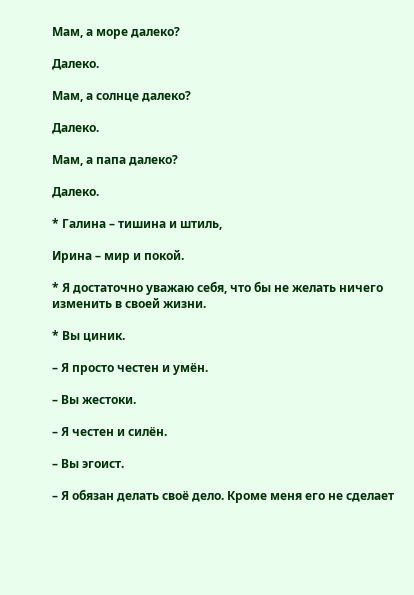Мам, а море далеко?

Далеко.

Мам, а солнце далеко?

Далеко.

Мам, а папа далеко?

Далеко.

* Галина – тишина и штиль,

Ирина – мир и покой.

* Я достаточно уважаю себя, что бы не желать ничего изменить в своей жизни.

* Вы циник.

– Я просто честен и умён.

– Вы жестоки.

– Я честен и силён.

– Вы эгоист.

– Я обязан делать своё дело. Кроме меня его не сделает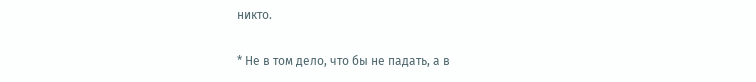никто.

* Не в том дело, что бы не падать, а в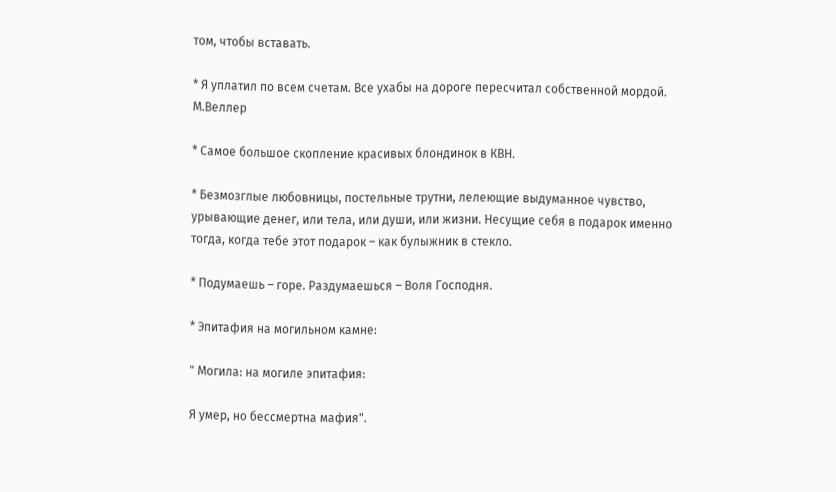том, чтобы вставать.

* Я уплатил по всем счетам. Все ухабы на дороге пересчитал собственной мордой. М.Веллер

* Самое большое скопление красивых блондинок в КВН.

* Безмозглые любовницы, постельные трутни, лелеющие выдуманное чувство, урывающие денег, или тела, или души, или жизни. Несущие себя в подарок именно тогда, когда тебе этот подарок – как булыжник в стекло.

* Подумаешь – горе. Раздумаешься – Воля Господня.

* Эпитафия на могильном камне:

" Могила: на могиле эпитафия:

Я умер, но бессмертна мафия".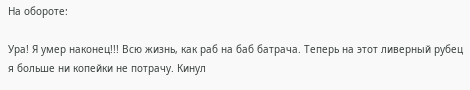На обороте:

Ура! Я умер наконец!!! Всю жизнь, как раб на баб батрача. Теперь на этот ливерный рубец я больше ни копейки не потрачу. Кинул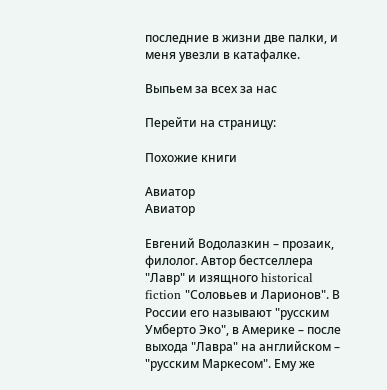последние в жизни две палки, и меня увезли в катафалке.

Выпьем за всех за нас

Перейти на страницу:

Похожие книги

Авиатор
Авиатор

Евгений Водолазкин – прозаик, филолог. Автор бестселлера "Лавр" и изящного historical fiction "Соловьев и Ларионов". В России его называют "русским Умберто Эко", в Америке – после выхода "Лавра" на английском – "русским Маркесом". Ему же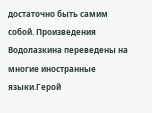достаточно быть самим собой. Произведения Водолазкина переведены на многие иностранные языки.Герой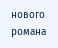нового романа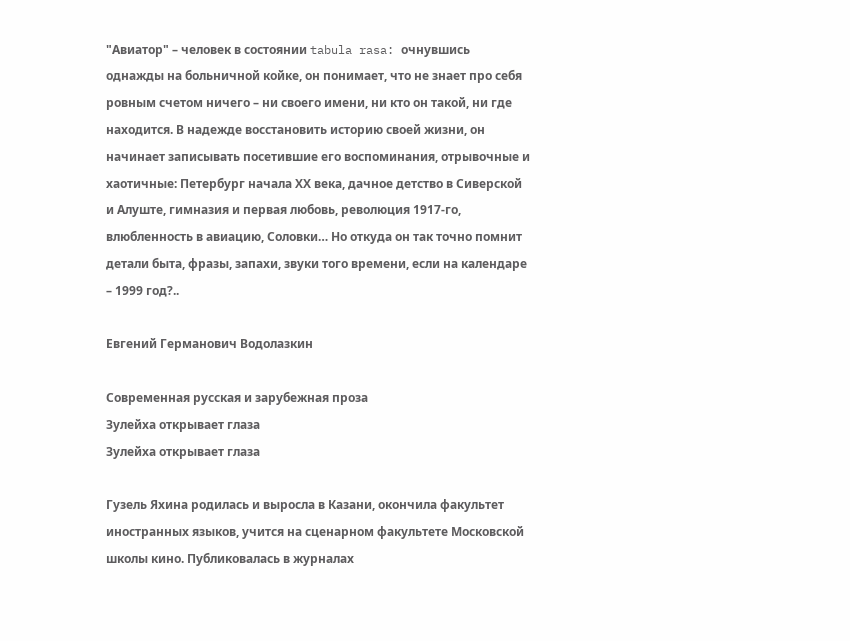"Авиатор" – человек в состоянии tabula rasa: очнувшись однажды на больничной койке, он понимает, что не знает про себя ровным счетом ничего – ни своего имени, ни кто он такой, ни где находится. В надежде восстановить историю своей жизни, он начинает записывать посетившие его воспоминания, отрывочные и хаотичные: Петербург начала ХХ века, дачное детство в Сиверской и Алуште, гимназия и первая любовь, революция 1917-го, влюбленность в авиацию, Соловки… Но откуда он так точно помнит детали быта, фразы, запахи, звуки того времени, если на календаре – 1999 год?..

Евгений Германович Водолазкин

Современная русская и зарубежная проза
Зулейха открывает глаза
Зулейха открывает глаза

Гузель Яхина родилась и выросла в Казани, окончила факультет иностранных языков, учится на сценарном факультете Московской школы кино. Публиковалась в журналах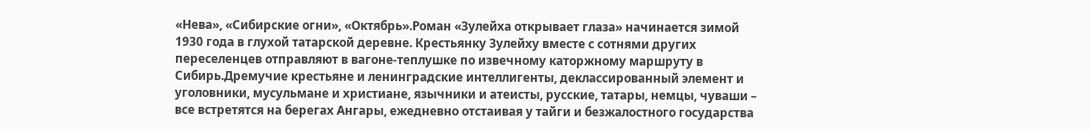«Нева», «Сибирские огни», «Октябрь».Роман «Зулейха открывает глаза» начинается зимой 1930 года в глухой татарской деревне. Крестьянку Зулейху вместе с сотнями других переселенцев отправляют в вагоне-теплушке по извечному каторжному маршруту в Сибирь.Дремучие крестьяне и ленинградские интеллигенты, деклассированный элемент и уголовники, мусульмане и христиане, язычники и атеисты, русские, татары, немцы, чуваши – все встретятся на берегах Ангары, ежедневно отстаивая у тайги и безжалостного государства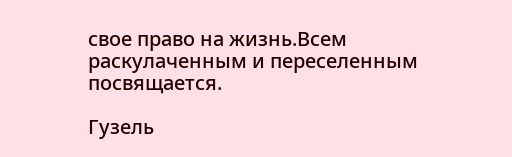свое право на жизнь.Всем раскулаченным и переселенным посвящается.

Гузель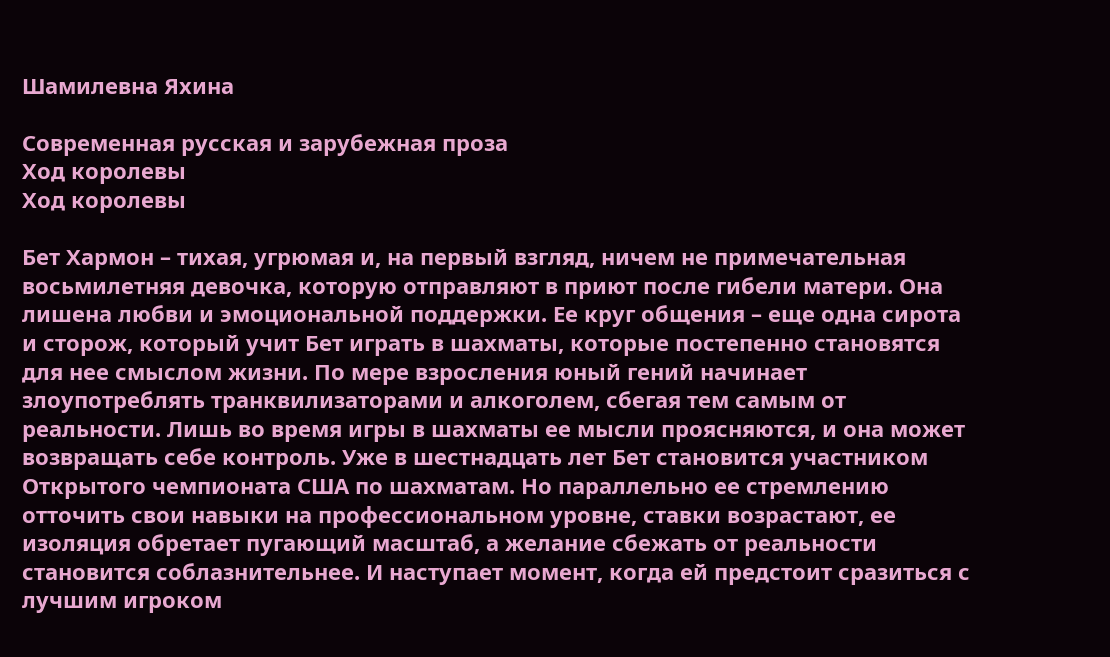Шамилевна Яхина

Современная русская и зарубежная проза
Ход королевы
Ход королевы

Бет Хармон – тихая, угрюмая и, на первый взгляд, ничем не примечательная восьмилетняя девочка, которую отправляют в приют после гибели матери. Она лишена любви и эмоциональной поддержки. Ее круг общения – еще одна сирота и сторож, который учит Бет играть в шахматы, которые постепенно становятся для нее смыслом жизни. По мере взросления юный гений начинает злоупотреблять транквилизаторами и алкоголем, сбегая тем самым от реальности. Лишь во время игры в шахматы ее мысли проясняются, и она может возвращать себе контроль. Уже в шестнадцать лет Бет становится участником Открытого чемпионата США по шахматам. Но параллельно ее стремлению отточить свои навыки на профессиональном уровне, ставки возрастают, ее изоляция обретает пугающий масштаб, а желание сбежать от реальности становится соблазнительнее. И наступает момент, когда ей предстоит сразиться с лучшим игроком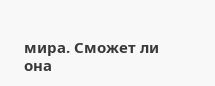мира. Сможет ли она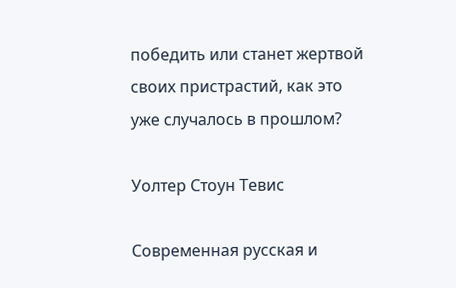победить или станет жертвой своих пристрастий, как это уже случалось в прошлом?

Уолтер Стоун Тевис

Современная русская и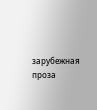зарубежная проза